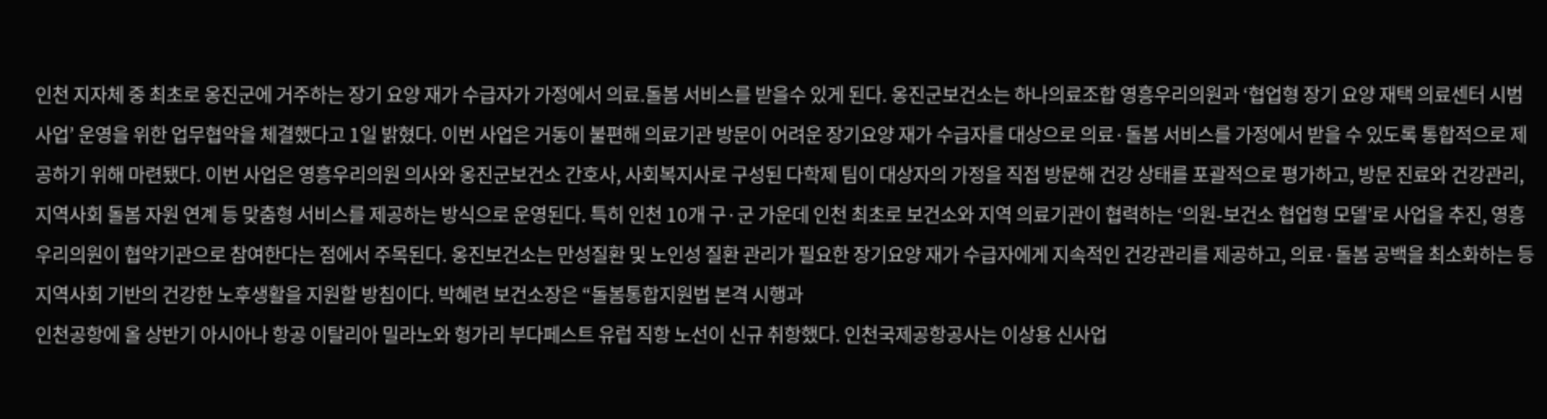인천 지자체 중 최초로 옹진군에 거주하는 장기 요양 재가 수급자가 가정에서 의료.돌봄 서비스를 받을수 있게 된다. 옹진군보건소는 하나의료조합 영흥우리의원과 ‘협업형 장기 요양 재택 의료센터 시범 사업’ 운영을 위한 업무협약을 체결했다고 1일 밝혔다. 이번 사업은 거동이 불편해 의료기관 방문이 어려운 장기요양 재가 수급자를 대상으로 의료·돌봄 서비스를 가정에서 받을 수 있도록 통합적으로 제공하기 위해 마련됐다. 이번 사업은 영흥우리의원 의사와 옹진군보건소 간호사, 사회복지사로 구성된 다학제 팀이 대상자의 가정을 직접 방문해 건강 상태를 포괄적으로 평가하고, 방문 진료와 건강관리, 지역사회 돌봄 자원 연계 등 맞춤형 서비스를 제공하는 방식으로 운영된다. 특히 인천 10개 구·군 가운데 인천 최초로 보건소와 지역 의료기관이 협력하는 ‘의원-보건소 협업형 모델’로 사업을 추진, 영흥우리의원이 협약기관으로 참여한다는 점에서 주목된다. 옹진보건소는 만성질환 및 노인성 질환 관리가 필요한 장기요양 재가 수급자에게 지속적인 건강관리를 제공하고, 의료·돌봄 공백을 최소화하는 등 지역사회 기반의 건강한 노후생활을 지원할 방침이다. 박혜련 보건소장은 “돌봄통합지원법 본격 시행과
인천공항에 올 상반기 아시아나 항공 이탈리아 밀라노와 헝가리 부다페스트 유럽 직항 노선이 신규 취항했다. 인천국제공항공사는 이상용 신사업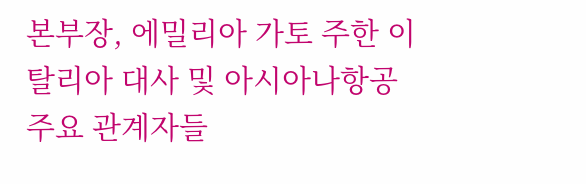본부장, 에밀리아 가토 주한 이탈리아 대사 및 아시아나항공 주요 관계자들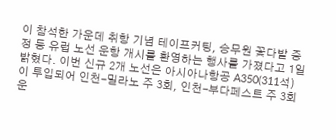이 참석한 가운데 취항 기념 테이프커팅, 승무원 꽃다발 증정 등 유럽 노선 운항 개시를 환영하는 행사를 가졌다고 1일 밝혔다. 이번 신규 2개 노선은 아시아나항공 A350(311석)이 투입되어 인천-밀라노 주 3회, 인천-부다페스트 주 3회 운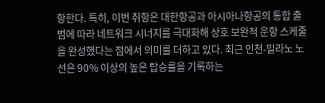항한다. 특히, 이번 취항은 대한항공과 아시아나항공의 통합 출범에 따라 네트워크 시너지를 극대화해 상호 보완적 운항 스케줄을 완성했다는 점에서 의미를 더하고 있다. 최근 인천-밀라노 노선은 90% 이상의 높은 탑승률을 기록하는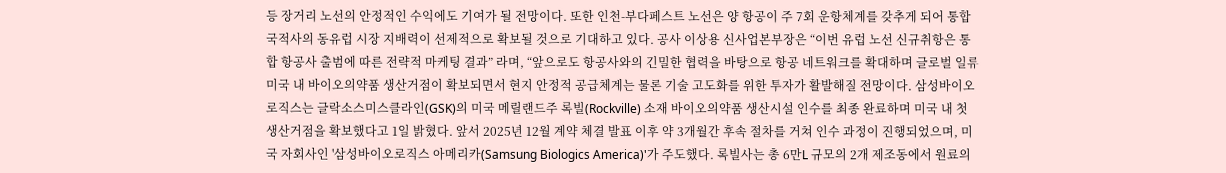등 장거리 노선의 안정적인 수익에도 기여가 될 전망이다. 또한 인천-부다페스트 노선은 양 항공이 주 7회 운항체계를 갖추게 되어 통합 국적사의 동유럽 시장 지배력이 선제적으로 확보될 것으로 기대하고 있다. 공사 이상용 신사업본부장은 “이번 유럽 노선 신규취항은 통합 항공사 출범에 따른 전략적 마케팅 결과” 라며, “앞으로도 항공사와의 긴밀한 협력을 바탕으로 항공 네트워크를 확대하며 글로벌 일류
미국 내 바이오의약품 생산거점이 확보되면서 현지 안정적 공급체계는 물론 기술 고도화를 위한 투자가 활발해질 전망이다. 삼성바이오로직스는 글락소스미스클라인(GSK)의 미국 메릴랜드주 록빌(Rockville) 소재 바이오의약품 생산시설 인수를 최종 완료하며 미국 내 첫 생산거점을 확보했다고 1일 밝혔다. 앞서 2025년 12월 계약 체결 발표 이후 약 3개월간 후속 절차를 거쳐 인수 과정이 진행되었으며, 미국 자회사인 '삼성바이오로직스 아메리카(Samsung Biologics America)'가 주도했다. 록빌사는 총 6만L 규모의 2개 제조동에서 원료의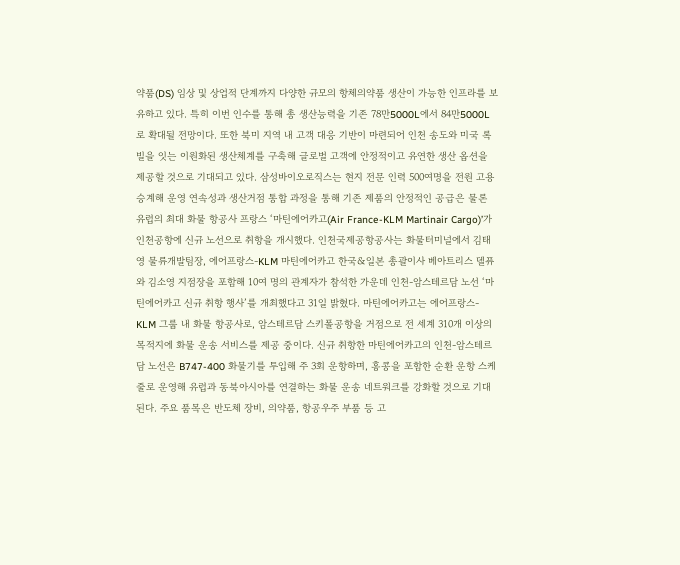약품(DS) 임상 및 상업적 단계까지 다양한 규모의 항체의약품 생산이 가능한 인프라를 보유하고 있다. 특히 이번 인수를 통해 총 생산능력을 기존 78만5000L에서 84만5000L로 확대될 전망이다. 또한 북미 지역 내 고객 대응 기반이 마련되어 인천 송도와 미국 록빌을 잇는 이원화된 생산체계를 구축해 글로벌 고객에 안정적이고 유연한 생산 옵션을 제공할 것으로 기대되고 있다. 삼성바이오로직스는 현지 전문 인력 500여명을 전원 고용 승계해 운영 연속성과 생산거점 통합 과정을 통해 기존 제품의 안정적인 공급은 물론
유럽의 최대 화물 항공사 프랑스 ‘마틴에어카고(Air France-KLM Martinair Cargo)’가 인천공항에 신규 노선으로 취항을 개시했다. 인천국제공항공사는 화물터미널에서 김태영 물류개발팀장, 에어프랑스-KLM 마틴에어카고 한국&일본 총괄이사 베아트리스 델퓨와 김소영 지점장을 포함해 10여 명의 관계자가 참석한 가운데 인천-암스테르담 노선 ‘마틴에어카고 신규 취항 행사’를 개최했다고 31일 밝혔다. 마틴에어카고는 에어프랑스-KLM 그룹 내 화물 항공사로, 암스테르담 스키폴공항을 거점으로 전 세계 310개 이상의 목적지에 화물 운송 서비스를 제공 중이다. 신규 취항한 마틴에어카고의 인천-암스테르담 노선은 B747-400 화물기를 투입해 주 3회 운항하며, 홍콩을 포함한 순환 운항 스케줄로 운영해 유럽과 동북아시아를 연결하는 화물 운송 네트워크를 강화할 것으로 기대된다. 주요 품목은 반도체 장비, 의약품, 항공우주 부품 등 고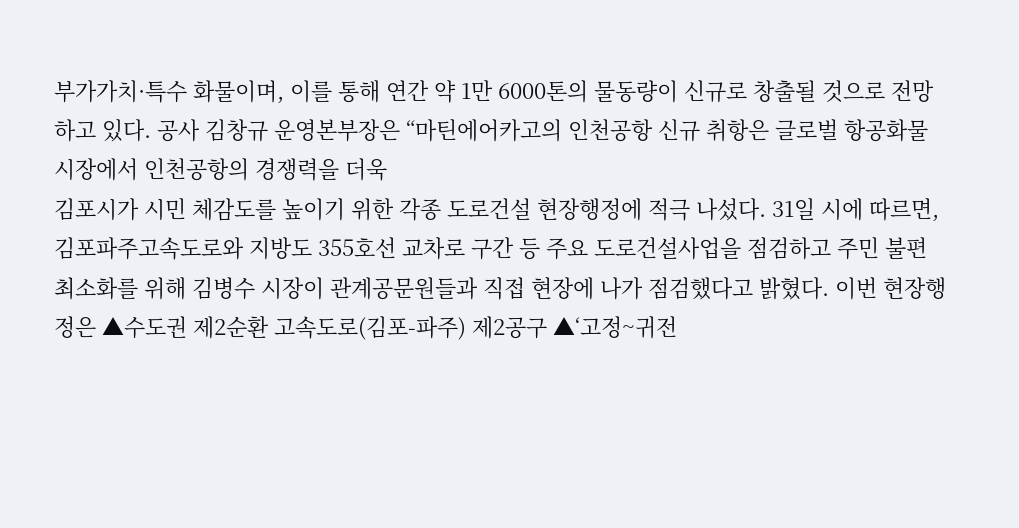부가가치·특수 화물이며, 이를 통해 연간 약 1만 6000톤의 물동량이 신규로 창출될 것으로 전망하고 있다. 공사 김창규 운영본부장은 “마틴에어카고의 인천공항 신규 취항은 글로벌 항공화물 시장에서 인천공항의 경쟁력을 더욱
김포시가 시민 체감도를 높이기 위한 각종 도로건설 현장행정에 적극 나섰다. 31일 시에 따르면, 김포파주고속도로와 지방도 355호선 교차로 구간 등 주요 도로건설사업을 점검하고 주민 불편 최소화를 위해 김병수 시장이 관계공문원들과 직접 현장에 나가 점검했다고 밝혔다. 이번 현장행정은 ▲수도권 제2순환 고속도로(김포-파주) 제2공구 ▲‘고정~귀전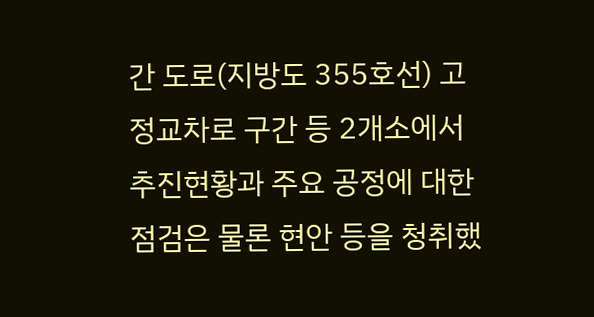간 도로(지방도 355호선) 고정교차로 구간 등 2개소에서 추진현황과 주요 공정에 대한 점검은 물론 현안 등을 청취했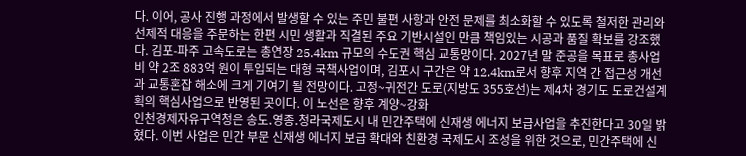다. 이어, 공사 진행 과정에서 발생할 수 있는 주민 불편 사항과 안전 문제를 최소화할 수 있도록 철저한 관리와 선제적 대응을 주문하는 한편 시민 생활과 직결된 주요 기반시설인 만큼 책임있는 시공과 품질 확보를 강조했다. 김포-파주 고속도로는 총연장 25.4km 규모의 수도권 핵심 교통망이다. 2027년 말 준공을 목표로 총사업비 약 2조 883억 원이 투입되는 대형 국책사업이며, 김포시 구간은 약 12.4km로서 향후 지역 간 접근성 개선과 교통혼잡 해소에 크게 기여기 될 전망이다. 고정~귀전간 도로(지방도 355호선)는 제4차 경기도 도로건설계획의 핵심사업으로 반영된 곳이다. 이 노선은 향후 계양~강화
인천경제자유구역청은 송도․영종․청라국제도시 내 민간주택에 신재생 에너지 보급사업을 추진한다고 30일 밝혔다. 이번 사업은 민간 부문 신재생 에너지 보급 확대와 친환경 국제도시 조성을 위한 것으로, 민간주택에 신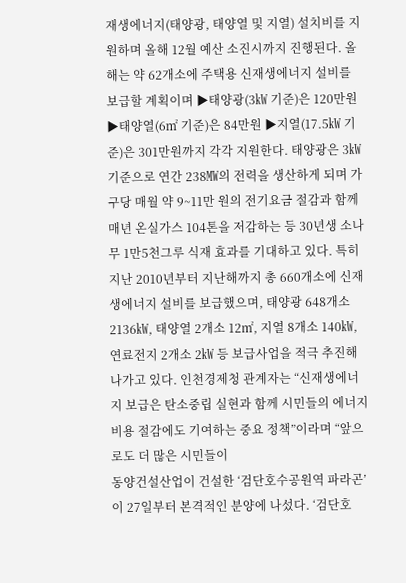재생에너지(태양광, 태양열 및 지열) 설치비를 지원하며 올해 12월 예산 소진시까지 진행된다. 올해는 약 62개소에 주택용 신재생에너지 설비를 보급할 계획이며 ▶태양광(3㎾ 기준)은 120만원 ▶태양열(6㎡ 기준)은 84만원 ▶지열(17.5㎾ 기준)은 301만원까지 각각 지원한다. 태양광은 3㎾ 기준으로 연간 238㎿의 전력을 생산하게 되며 가구당 매월 약 9~11만 원의 전기요금 절감과 함께 매년 온실가스 104톤을 저감하는 등 30년생 소나무 1만5천그루 식재 효과를 기대하고 있다. 특히 지난 2010년부터 지난해까지 총 660개소에 신재생에너지 설비를 보급했으며, 태양광 648개소 2136㎾, 태양열 2개소 12㎡, 지열 8개소 140㎾, 연료전지 2개소 2㎾ 등 보급사업을 적극 추진해 나가고 있다. 인천경제청 관계자는 “신재생에너지 보급은 탄소중립 실현과 함께 시민들의 에너지 비용 절감에도 기여하는 중요 정책”이라며 “앞으로도 더 많은 시민들이
동양건설산업이 건설한 ‘검단호수공원역 파라곤’이 27일부터 본격적인 분양에 나섰다. ‘검단호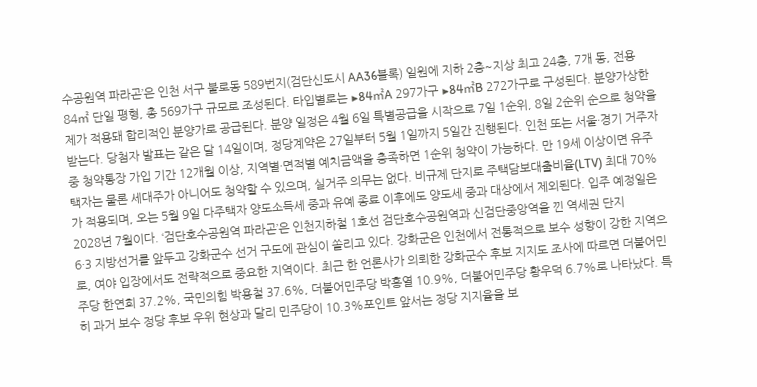수공원역 파라곤’은 인천 서구 불로동 589번지(검단신도시 AA36블록) 일원에 지하 2층~지상 최고 24층, 7개 동, 전용 84㎡ 단일 평형, 총 569가구 규모로 조성된다. 타입별로는 ▶84㎡A 297가구 ▶84㎡B 272가구로 구성된다. 분양가상한제가 적용돼 합리적인 분양가로 공급된다. 분양 일정은 4월 6일 특별공급을 시작으로 7일 1순위, 8일 2순위 순으로 청약을 받는다. 당첨자 발표는 같은 달 14일이며, 정당계약은 27일부터 5월 1일까지 5일간 진행된다. 인천 또는 서울·경기 거주자 중 청약통장 가입 기간 12개월 이상, 지역별·면적별 예치금액을 충족하면 1순위 청약이 가능하다. 만 19세 이상이면 유주택자는 물론 세대주가 아니어도 청약할 수 있으며, 실거주 의무는 없다. 비규제 단지로 주택담보대출비율(LTV) 최대 70%가 적용되며, 오는 5월 9일 다주택자 양도소득세 중과 유예 종료 이후에도 양도세 중과 대상에서 제외된다. 입주 예정일은 2028년 7월이다. ‘검단호수공원역 파라곤’은 인천지하철 1호선 검단호수공원역과 신검단중앙역을 낀 역세권 단지
6·3 지방선거를 앞두고 강화군수 선거 구도에 관심이 쏠리고 있다. 강화군은 인천에서 전통적으로 보수 성향이 강한 지역으로, 여야 입장에서도 전략적으로 중요한 지역이다. 최근 한 언론사가 의뢰한 강화군수 후보 지지도 조사에 따르면 더불어민주당 한연희 37.2%, 국민의힘 박용철 37.6%, 더불어민주당 박흥열 10.9%, 더불어민주당 황우덕 6.7%로 나타났다. 특히 과거 보수 정당 후보 우위 현상과 달리 민주당이 10.3%포인트 앞서는 정당 지지율을 보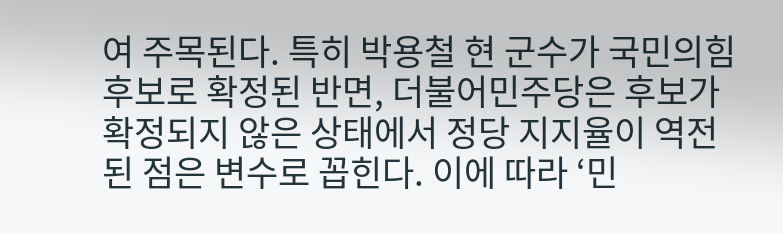여 주목된다. 특히 박용철 현 군수가 국민의힘 후보로 확정된 반면, 더불어민주당은 후보가 확정되지 않은 상태에서 정당 지지율이 역전된 점은 변수로 꼽힌다. 이에 따라 ‘민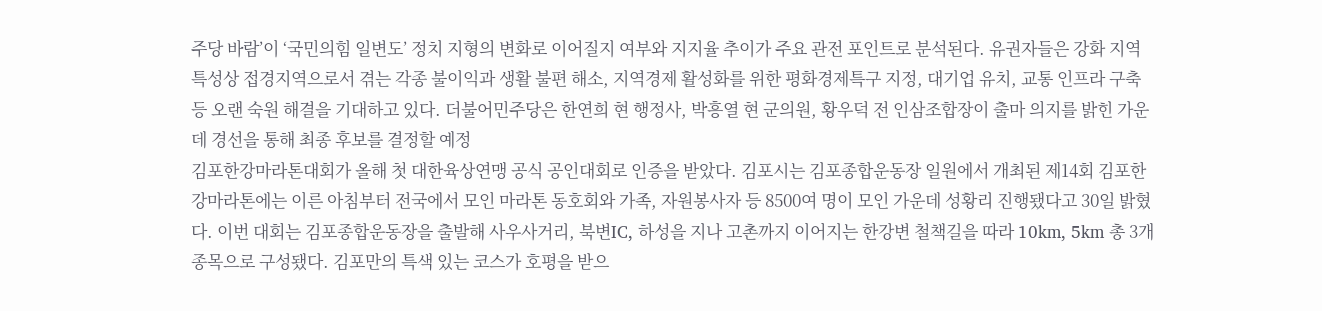주당 바람’이 ‘국민의힘 일변도’ 정치 지형의 변화로 이어질지 여부와 지지율 추이가 주요 관전 포인트로 분석된다. 유권자들은 강화 지역 특성상 접경지역으로서 겪는 각종 불이익과 생활 불편 해소, 지역경제 활성화를 위한 평화경제특구 지정, 대기업 유치, 교통 인프라 구축 등 오랜 숙원 해결을 기대하고 있다. 더불어민주당은 한연희 현 행정사, 박흥열 현 군의원, 황우덕 전 인삼조합장이 출마 의지를 밝힌 가운데 경선을 통해 최종 후보를 결정할 예정
김포한강마라톤대회가 올해 첫 대한육상연맹 공식 공인대회로 인증을 받았다. 김포시는 김포종합운동장 일원에서 개최된 제14회 김포한강마라톤에는 이른 아침부터 전국에서 모인 마라톤 동호회와 가족, 자원봉사자 등 8500여 명이 모인 가운데 성황리 진행됐다고 30일 밝혔다. 이번 대회는 김포종합운동장을 출발해 사우사거리, 북변IC, 하성을 지나 고촌까지 이어지는 한강변 철책길을 따라 10km, 5km 총 3개종목으로 구성됐다. 김포만의 특색 있는 코스가 호평을 받으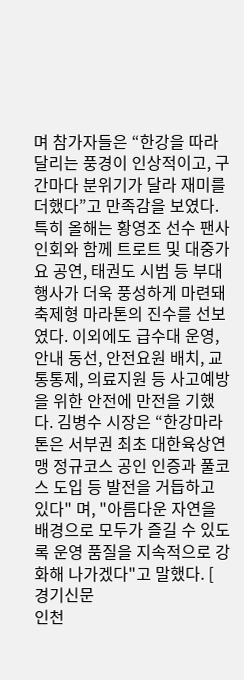며 참가자들은 “한강을 따라 달리는 풍경이 인상적이고, 구간마다 분위기가 달라 재미를 더했다”고 만족감을 보였다. 특히 올해는 황영조 선수 팬사인회와 함께 트로트 및 대중가요 공연, 태권도 시범 등 부대행사가 더욱 풍성하게 마련돼 축제형 마라톤의 진수를 선보였다. 이외에도 급수대 운영, 안내 동선, 안전요원 배치, 교통통제, 의료지원 등 사고예방을 위한 안전에 만전을 기했다. 김병수 시장은 “한강마라톤은 서부권 최초 대한육상연맹 정규코스 공인 인증과 풀코스 도입 등 발전을 거듭하고 있다" 며, "아름다운 자연을 배경으로 모두가 즐길 수 있도록 운영 품질을 지속적으로 강화해 나가겠다"고 말했다. [ 경기신문
인천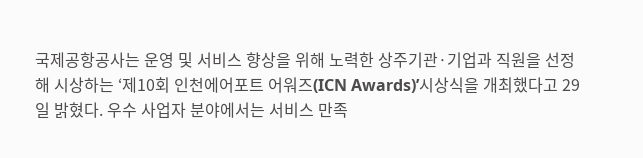국제공항공사는 운영 및 서비스 향상을 위해 노력한 상주기관·기업과 직원을 선정해 시상하는 ‘제10회 인천에어포트 어워즈(ICN Awards)’시상식을 개최했다고 29일 밝혔다. 우수 사업자 분야에서는 서비스 만족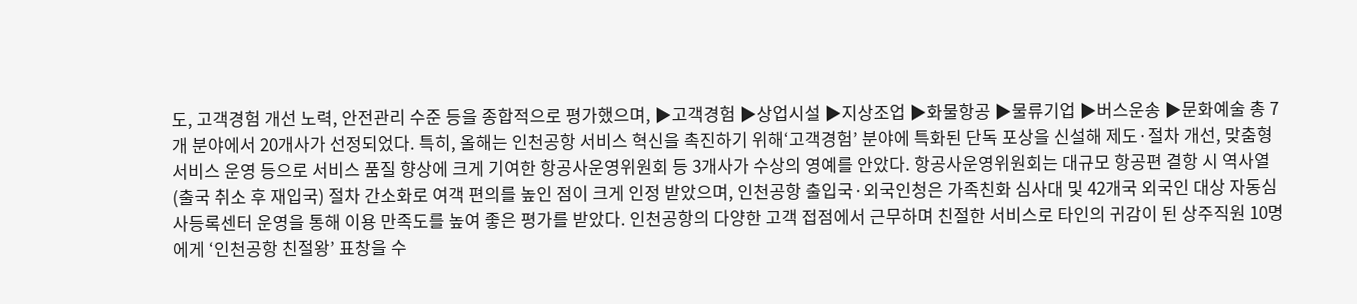도, 고객경험 개선 노력, 안전관리 수준 등을 종합적으로 평가했으며, ▶고객경험 ▶상업시설 ▶지상조업 ▶화물항공 ▶물류기업 ▶버스운송 ▶문화예술 총 7개 분야에서 20개사가 선정되었다. 특히, 올해는 인천공항 서비스 혁신을 촉진하기 위해‘고객경험’ 분야에 특화된 단독 포상을 신설해 제도·절차 개선, 맞춤형 서비스 운영 등으로 서비스 품질 향상에 크게 기여한 항공사운영위원회 등 3개사가 수상의 영예를 안았다. 항공사운영위원회는 대규모 항공편 결항 시 역사열(출국 취소 후 재입국) 절차 간소화로 여객 편의를 높인 점이 크게 인정 받았으며, 인천공항 출입국·외국인청은 가족친화 심사대 및 42개국 외국인 대상 자동심사등록센터 운영을 통해 이용 만족도를 높여 좋은 평가를 받았다. 인천공항의 다양한 고객 접점에서 근무하며 친절한 서비스로 타인의 귀감이 된 상주직원 10명에게 ‘인천공항 친절왕’ 표창을 수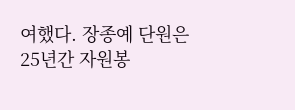여했다. 장종예 단원은 25년간 자원봉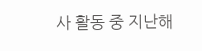사 활동 중 지난해